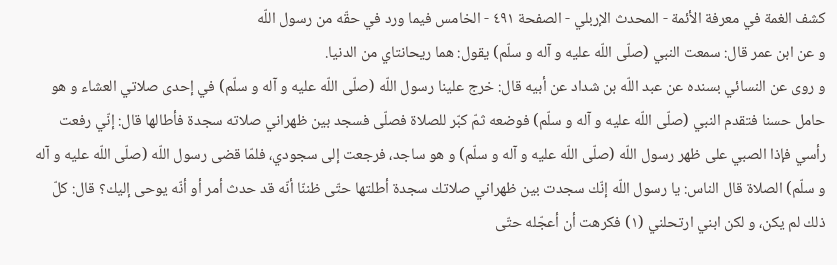كشف الغمة في معرفة الأئمة - المحدث الإربلي - الصفحة ٤٩١ - الخامس فيما ورد في حقّه من رسول اللّه
و عن ابن عمر قال: سمعت النبي (صلّى اللّه عليه و آله و سلّم) يقول: هما ريحانتاي من الدنيا.
و روى عن النسائي بسنده عن عبد اللّه بن شداد عن أبيه قال: خرج علينا رسول اللّه (صلّى اللّه عليه و آله و سلّم) في إحدى صلاتي العشاء و هو حامل حسنا فتقدم النبي (صلّى اللّه عليه و آله و سلّم) فوضعه ثمّ كبّر للصلاة فصلّى فسجد بين ظهراني صلاته سجدة فأطالها قال: إنّي رفعت رأسي فإذا الصبي على ظهر رسول اللّه (صلّى اللّه عليه و آله و سلّم) و هو ساجد، فرجعت إلى سجودي، فلمّا قضى رسول اللّه (صلّى اللّه عليه و آله و سلّم) الصلاة قال الناس: يا رسول اللّه إنّك سجدت بين ظهراني صلاتك سجدة أطلتها حتّى ظننّا أنّه قد حدث أمر أو أنّه يوحى إليك؟ قال: كلّ ذلك لم يكن، و لكن ابني ارتحلني (١) فكرهت أن أعجّله حتّى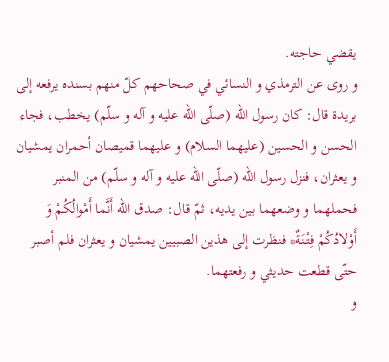يقضي حاجته.
و روى عن الترمذي و النسائي في صحاحهم كلّ منهم بسنده يرفعه إلى بريدة قال: كان رسول اللّه (صلّى اللّه عليه و آله و سلّم) يخطب، فجاء الحسن و الحسين (عليهما السلام) و عليهما قميصان أحمران يمشيان و يعثران، فنزل رسول اللّه (صلّى اللّه عليه و آله و سلّم) من المنبر فحملهما و وضعهما بين يديه، ثمّ قال: صدق اللّه أَنَّما أَمْوالُكُمْ وَ أَوْلادُكُمْ فِتْنَةٌ* فنظرت إلى هذين الصبيين يمشيان و يعثران فلم أصبر حتّى قطعت حديثي و رفعتهما.
و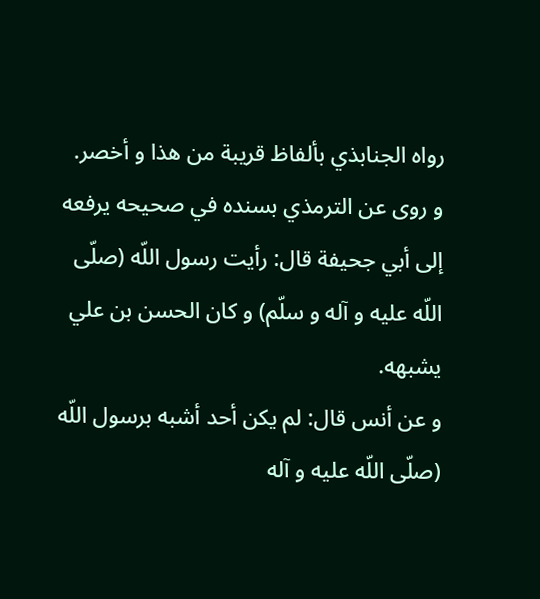رواه الجنابذي بألفاظ قريبة من هذا و أخصر.
و روى عن الترمذي بسنده في صحيحه يرفعه إلى أبي جحيفة قال: رأيت رسول اللّه (صلّى اللّه عليه و آله و سلّم) و كان الحسن بن علي يشبهه.
و عن أنس قال: لم يكن أحد أشبه برسول اللّه (صلّى اللّه عليه و آله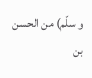و سلّم) من الحسن بن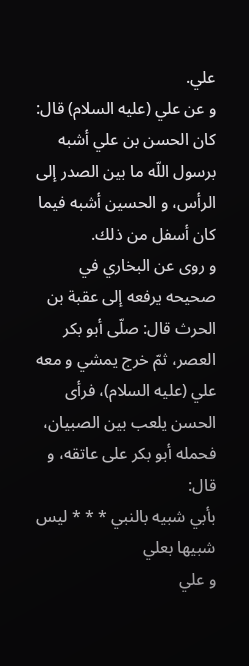علي.
و عن علي (عليه السلام) قال: كان الحسن بن علي أشبه برسول اللّه ما بين الصدر إلى الرأس، و الحسين أشبه فيما كان أسفل من ذلك.
و روى عن البخاري في صحيحه يرفعه إلى عقبة بن الحرث قال: صلّى أبو بكر العصر، ثمّ خرج يمشي و معه علي (عليه السلام)، فرأى الحسن يلعب بين الصبيان، فحمله أبو بكر على عاتقه، و قال:
بأبي شبيه بالنبي * * * ليس شبيها بعلي
و علي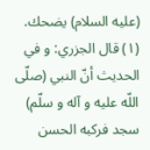(عليه السلام) يضحك.
(١) قال الجزري: و في الحديث أنّ النبي (صلّى اللّه عليه و آله و سلّم) سجد فركبه الحسن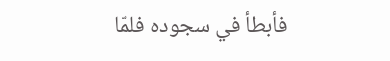فأبطأ في سجوده فلمّا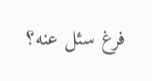فرغ سئل عنه؟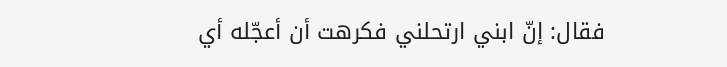فقال: إنّ ابني ارتحلني فكرهت أن أعجّله أي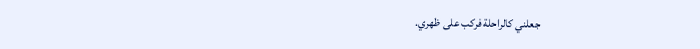جعلني كالراحلة فركب على ظهري.